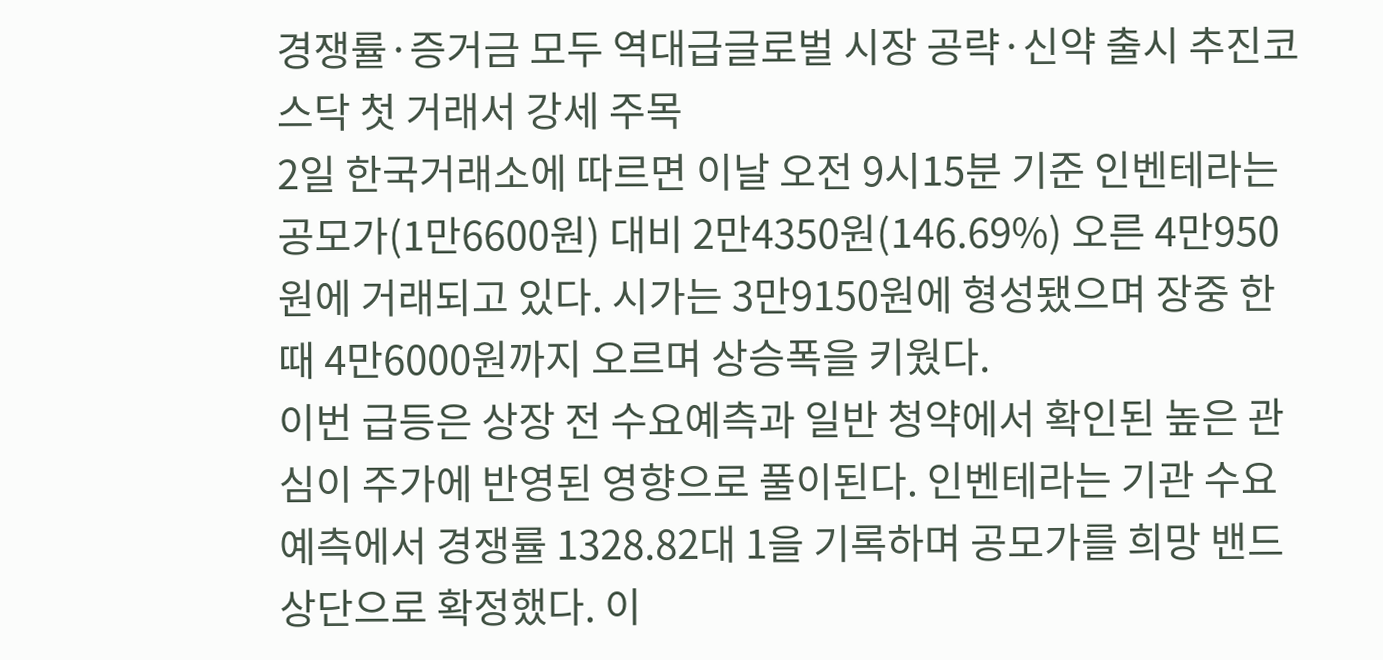경쟁률·증거금 모두 역대급글로벌 시장 공략·신약 출시 추진코스닥 첫 거래서 강세 주목
2일 한국거래소에 따르면 이날 오전 9시15분 기준 인벤테라는 공모가(1만6600원) 대비 2만4350원(146.69%) 오른 4만950원에 거래되고 있다. 시가는 3만9150원에 형성됐으며 장중 한때 4만6000원까지 오르며 상승폭을 키웠다.
이번 급등은 상장 전 수요예측과 일반 청약에서 확인된 높은 관심이 주가에 반영된 영향으로 풀이된다. 인벤테라는 기관 수요예측에서 경쟁률 1328.82대 1을 기록하며 공모가를 희망 밴드 상단으로 확정했다. 이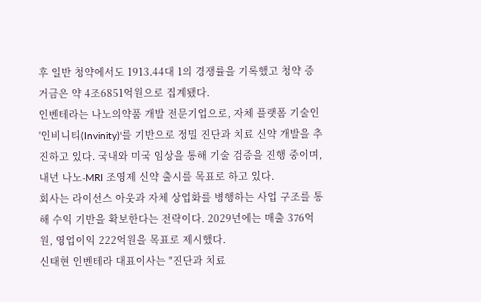후 일반 청약에서도 1913.44대 1의 경쟁률을 기록했고 청약 증거금은 약 4조6851억원으로 집계됐다.
인벤테라는 나노의약품 개발 전문기업으로, 자체 플랫폼 기술인 '인비니티(Invinity)'를 기반으로 정밀 진단과 치료 신약 개발을 추진하고 있다. 국내와 미국 임상을 통해 기술 검증을 진행 중이며, 내년 나노-MRI 조영제 신약 출시를 목표로 하고 있다.
회사는 라이선스 아웃과 자체 상업화를 병행하는 사업 구조를 통해 수익 기반을 확보한다는 전략이다. 2029년에는 매출 376억원, 영업이익 222억원을 목표로 제시했다.
신태현 인벤테라 대표이사는 "진단과 치료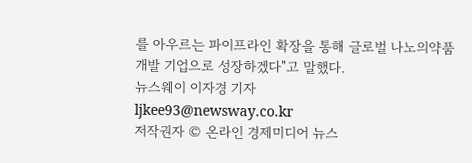를 아우르는 파이프라인 확장을 통해 글로벌 나노의약품 개발 기업으로 성장하겠다"고 말했다.
뉴스웨이 이자경 기자
ljkee93@newsway.co.kr
저작권자 © 온라인 경제미디어 뉴스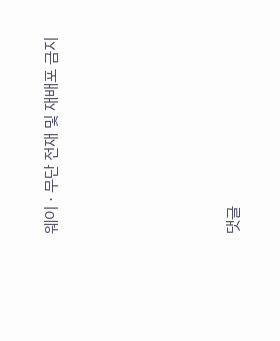웨이 · 무단 전재 및 재배포 금지





댓글